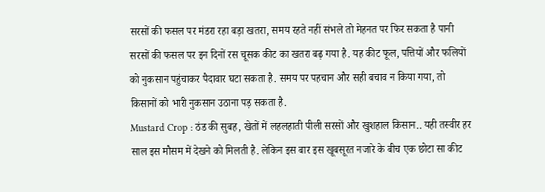सरसों की फसल पर मंडरा रहा बड़ा खतरा, समय रहते नहीं संभले तो मेहनत पर फिर सकता है पानी
सरसों की फसल पर इन दिनों रस चूसक कीट का खतरा बढ़ गया है. यह कीट फूल, पत्तियों और फलियों को नुकसान पहुंचाकर पैदावार घटा सकता है. समय पर पहचान और सही बचाव न किया गया, तो किसानों को भारी नुकसान उठाना पड़ सकता है.
Mustard Crop : ठंड की सुबह, खेतों में लहलहाती पीली सरसों और खुशहाल किसान.. यही तस्वीर हर साल इस मौसम में देखने को मिलती है. लेकिन इस बार इस खूबसूरत नजारे के बीच एक छोटा सा कीट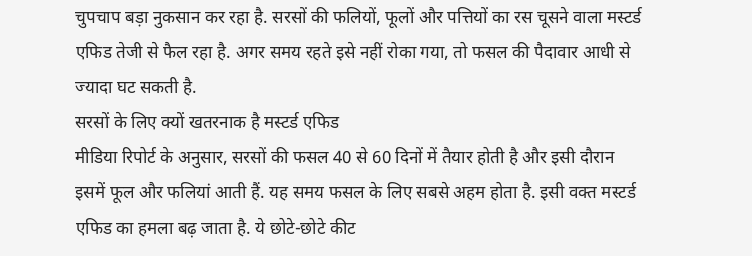चुपचाप बड़ा नुकसान कर रहा है. सरसों की फलियों, फूलों और पत्तियों का रस चूसने वाला मस्टर्ड एफिड तेजी से फैल रहा है. अगर समय रहते इसे नहीं रोका गया, तो फसल की पैदावार आधी से ज्यादा घट सकती है.
सरसों के लिए क्यों खतरनाक है मस्टर्ड एफिड
मीडिया रिपोर्ट के अनुसार, सरसों की फसल 40 से 60 दिनों में तैयार होती है और इसी दौरान इसमें फूल और फलियां आती हैं. यह समय फसल के लिए सबसे अहम होता है. इसी वक्त मस्टर्ड एफिड का हमला बढ़ जाता है. ये छोटे-छोटे कीट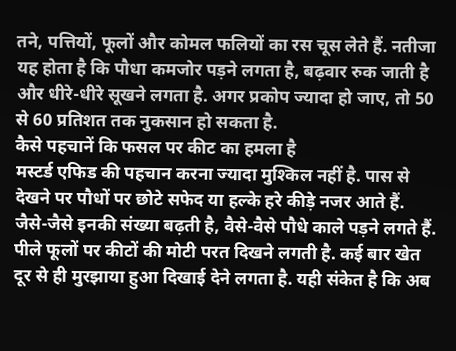तने, पत्तियों, फूलों और कोमल फलियों का रस चूस लेते हैं. नतीजा यह होता है कि पौधा कमजोर पड़ने लगता है, बढ़वार रुक जाती है और धीरे-धीरे सूखने लगता है. अगर प्रकोप ज्यादा हो जाए, तो 50 से 60 प्रतिशत तक नुकसान हो सकता है.
कैसे पहचानें कि फसल पर कीट का हमला है
मस्टर्ड एफिड की पहचान करना ज्यादा मुश्किल नहीं है. पास से देखने पर पौधों पर छोटे सफेद या हल्के हरे कीड़े नजर आते हैं. जैसे-जैसे इनकी संख्या बढ़ती है, वैसे-वैसे पौधे काले पड़ने लगते हैं. पीले फूलों पर कीटों की मोटी परत दिखने लगती है. कई बार खेत दूर से ही मुरझाया हुआ दिखाई देने लगता है. यही संकेत है कि अब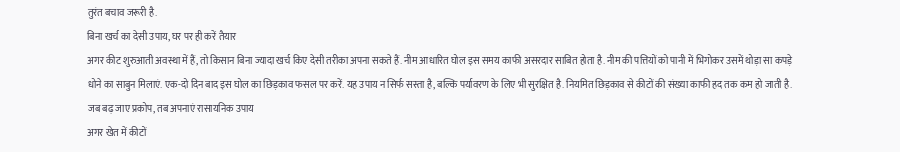तुरंत बचाव जरूरी है.
बिना खर्च का देसी उपाय, घर पर ही करें तैयार
अगर कीट शुरुआती अवस्था में हैं, तो किसान बिना ज्यादा खर्च किए देसी तरीका अपना सकते हैं. नीम आधारित घोल इस समय काफी असरदार साबित होता है. नीम की पत्तियों को पानी में भिगोकर उसमें थोड़ा सा कपड़े धोने का साबुन मिलाएं. एक-दो दिन बाद इस घोल का छिड़काव फसल पर करें. यह उपाय न सिर्फ सस्ता है, बल्कि पर्यावरण के लिए भी सुरक्षित है. नियमित छिड़काव से कीटों की संख्या काफी हद तक कम हो जाती है.
जब बढ़ जाए प्रकोप, तब अपनाएं रासायनिक उपाय
अगर खेत में कीटों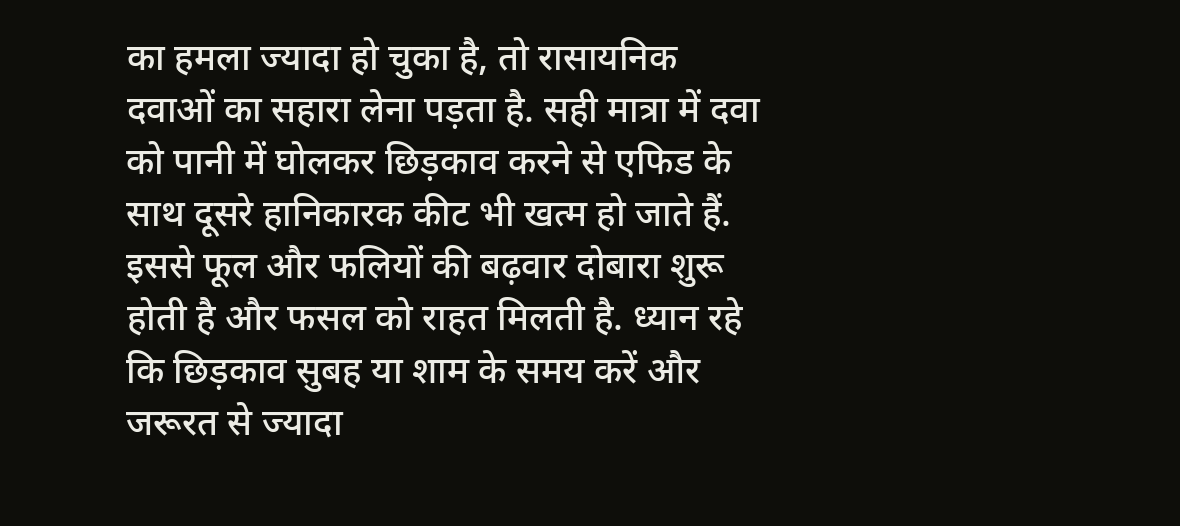का हमला ज्यादा हो चुका है, तो रासायनिक दवाओं का सहारा लेना पड़ता है. सही मात्रा में दवा को पानी में घोलकर छिड़काव करने से एफिड के साथ दूसरे हानिकारक कीट भी खत्म हो जाते हैं. इससे फूल और फलियों की बढ़वार दोबारा शुरू होती है और फसल को राहत मिलती है. ध्यान रहे कि छिड़काव सुबह या शाम के समय करें और जरूरत से ज्यादा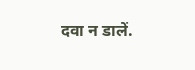दवा न डालें.